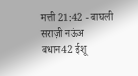मत्ती 21:42 - बाघली सराज़ी नऊंअ बधान42 ईशू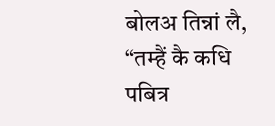बोलअ तिन्नां लै, “तम्हैं कै कधि पबित्र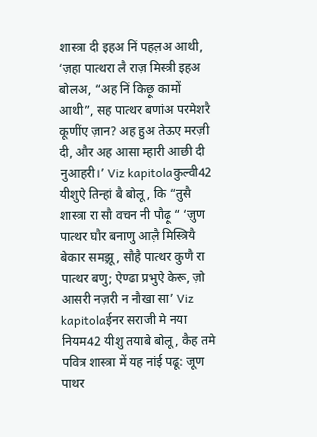शास्त्रा दी इहअ निं पहल़अ आथी, ‘ज़हा पात्थरा लै राज़ मिस्त्री इहअ बोलअ, “अह निं किछ़ू कामों आथी”, सह पात्थर बणांअ परमेशरै कूणींए ज़ान? अह हुअ तेऊए मरज़ी दी, और अह आसा म्हारी आछी दी नुआहरी।’ Viz kapitolaकुल्वी42 यीशुऐ तिन्हां बै बोलू, कि “तुसै शास्त्रा रा सौ वचन नी पौढ़ू “ ‘ज़ुण पात्थर घौर बनाणु आल़ै मिस्त्रियै बेकार समझ़ू, सौहै पात्थर कुणै रा पात्थर बणु; ऐण्ढा प्रभुऐ केरू, ज़ो आसरी नज़री न नौखा सा’ Viz kapitolaईनर सराजी मे नया नियम42 यीशु तयाबे बोलू, कैह तमे पवित्र शास्त्रा में यह नांई पढू: जूण पाथर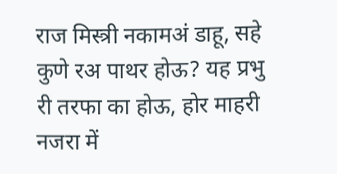राज मिस्त्री नकामअं डाहू, सहे कुणे रअ पाथर होऊ? यह प्रभु री तरफा का होऊ, होर माहरी नजरा में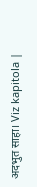अदभुत साहा। Viz kapitola |